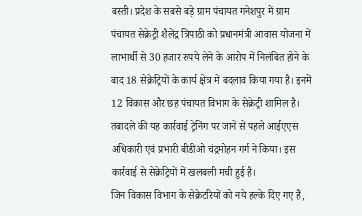बस्ती। प्रदेश के सबसे बड़े ग्राम पंचायत गनेशपुर में ग्राम पंचायत सेक्रेट्री शैलेंद्र त्रिपाठी को प्रधानमंत्री आवास योजना में लाभार्थी से 30 हजार रुपये लेने के आरोप में निलंबित होने के बाद 18 सेक्रेट्रियों के कार्य क्षेत्र में बदलाव किया गया है। इनमें 12 विकास और छह पंचायत विभाग के सेक्रेट्री शामिल है। तबादले की यह कार्रवाई ट्रेनिंग पर जाने से पहले आईएएस अधिकारी एवं प्रभारी बीडीओ चंद्रमोहन गर्ग ने किया। इस कार्रवाई से सेक्रेट्रियों में खलबली मची हुई है।
जिन विकास विभाग के सेक्रेटरियों को नये हल्के दिए गए हैं,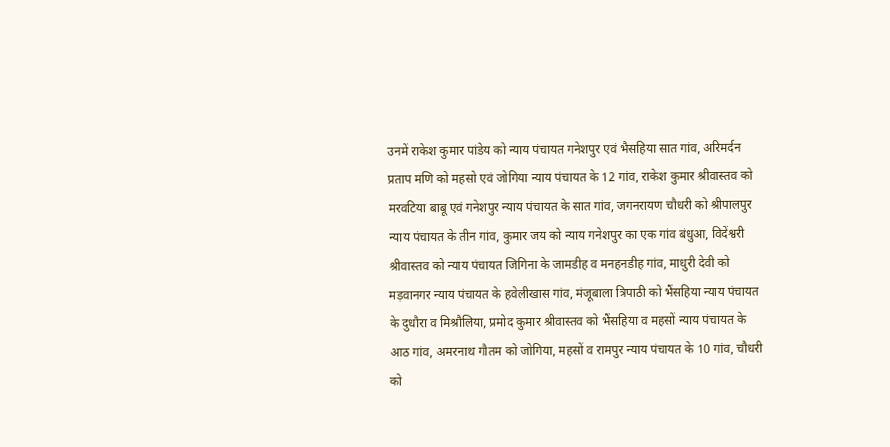उनमें राकेश कुमार पांडेय को न्याय पंचायत गनेशपुर एवं भैसहिया सात गांव, अरिमर्दन प्रताप मणि को महसो एवं जोगिया न्याय पंचायत के 12 गांव, राकेश कुमार श्रीवास्तव को मरवटिया बाबू एवं गनेशपुर न्याय पंचायत के सात गांव, जगनरायण चौधरी को श्रीपालपुर न्याय पंचायत के तीन गांव, कुमार जय को न्याय गनेशपुर का एक गांव बंधुआ, विदेंश्वरी श्रीवास्तव को न्याय पंचायत जिगिना के जामडीह व मनहनडीह गांव, माधुरी देवी को मड़वानगर न्याय पंचायत के हवेलीखास गांव, मंजूबाला त्रिपाठी को भैंसहिया न्याय पंचायत के दुधौरा व मिश्रौलिया, प्रमोद कुमार श्रीवास्तव को भैंसहिया व महसों न्याय पंचायत के आठ गांव, अमरनाथ गौतम को जोगिया, महसों व रामपुर न्याय पंचायत के 10 गांव, चौधरी को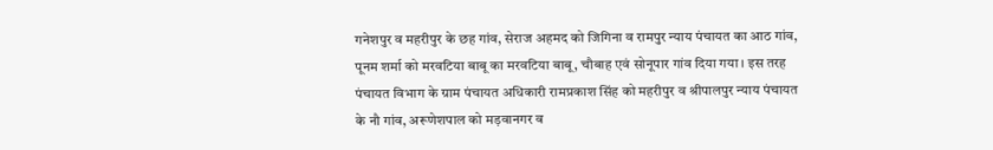गनेशपुर व महरीपुर के छह गांव, सेराज अहमद को जिगिना व रामपुर न्याय पंचायत का आठ गांव, पूनम शर्मा को मरवटिया बाबू का मरवटिया बाबू, चौबाह एवं सोनूपार गांव दिया गया। इस तरह पंचायत विभाग के ग्राम पंचायत अधिकारी रामप्रकाश सिंह को महरीपुर व श्रीपालपुर न्याय पंचायत के नौ गांव, अरूणेशपाल को मड़वानगर व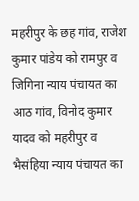महरीपुर के छह गांव, राजेश कुमार पांडेय को रामपुर व जिगिना न्याय पंचायत का आठ गांव, विनोद कुमार यादव को महरीपुर व भैसंहिया न्याय पंचायत का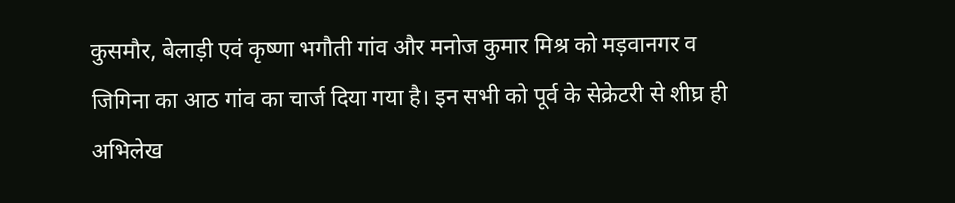कुसमौर, बेलाड़ी एवं कृष्णा भगौती गांव और मनोज कुमार मिश्र को मड़वानगर व जिगिना का आठ गांव का चार्ज दिया गया है। इन सभी को पूर्व के सेक्रेटरी से शीघ्र ही अभिलेख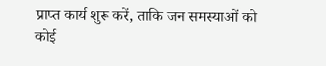प्राप्त कार्य शुरू करें, ताकि जन समस्याओं को कोई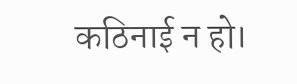कठिनाई न हो।